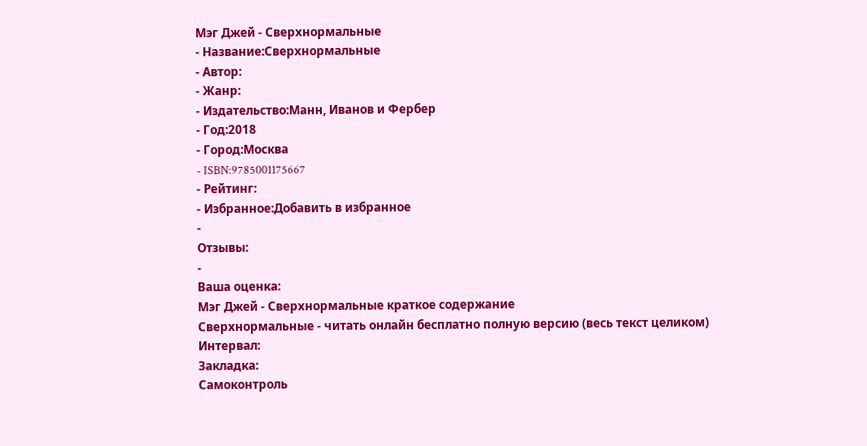Мэг Джей - Сверхнормальные
- Название:Сверхнормальные
- Автор:
- Жанр:
- Издательство:Манн, Иванов и Фербер
- Год:2018
- Город:Москва
- ISBN:9785001175667
- Рейтинг:
- Избранное:Добавить в избранное
-
Отзывы:
-
Ваша оценка:
Мэг Джей - Сверхнормальные краткое содержание
Сверхнормальные - читать онлайн бесплатно полную версию (весь текст целиком)
Интервал:
Закладка:
Самоконтроль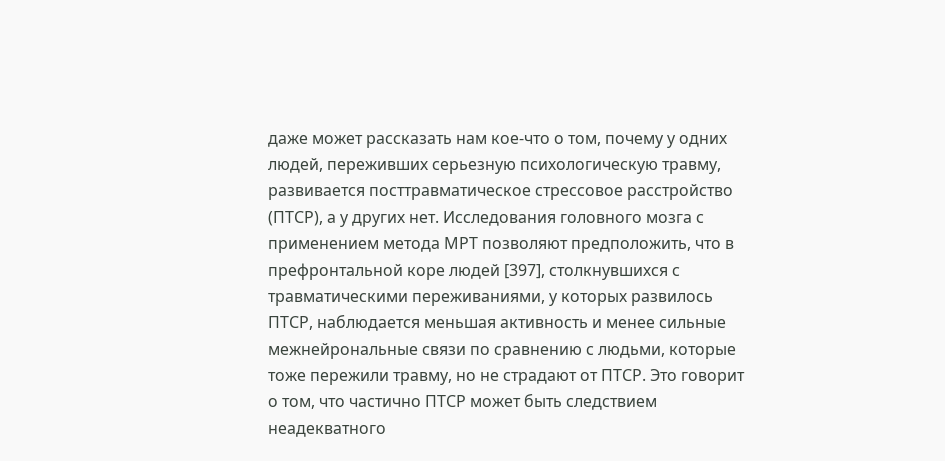даже может рассказать нам кое-что о том, почему у одних людей, переживших серьезную психологическую травму, развивается посттравматическое стрессовое расстройство (ПТСР), а у других нет. Исследования головного мозга с применением метода МРТ позволяют предположить, что в префронтальной коре людей [397], столкнувшихся с травматическими переживаниями, у которых развилось ПТСР, наблюдается меньшая активность и менее сильные межнейрональные связи по сравнению с людьми, которые тоже пережили травму, но не страдают от ПТСР. Это говорит о том, что частично ПТСР может быть следствием неадекватного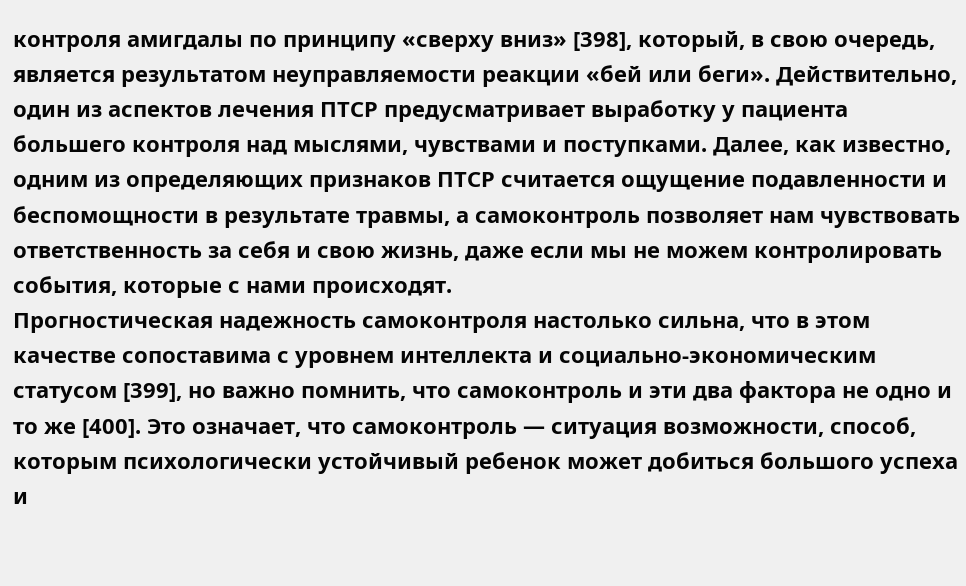контроля амигдалы по принципу «сверху вниз» [398], который, в свою очередь, является результатом неуправляемости реакции «бей или беги». Действительно, один из аспектов лечения ПТСР предусматривает выработку у пациента большего контроля над мыслями, чувствами и поступками. Далее, как известно, одним из определяющих признаков ПТСР считается ощущение подавленности и беспомощности в результате травмы, а самоконтроль позволяет нам чувствовать ответственность за себя и свою жизнь, даже если мы не можем контролировать события, которые с нами происходят.
Прогностическая надежность самоконтроля настолько сильна, что в этом качестве сопоставима с уровнем интеллекта и социально-экономическим статусом [399], но важно помнить, что самоконтроль и эти два фактора не одно и то же [400]. Это означает, что самоконтроль — ситуация возможности, способ, которым психологически устойчивый ребенок может добиться большого успеха и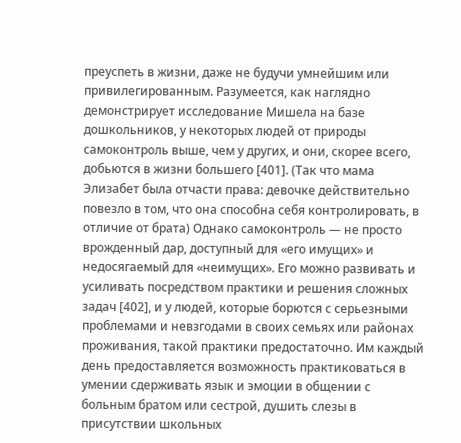преуспеть в жизни, даже не будучи умнейшим или привилегированным. Разумеется, как наглядно демонстрирует исследование Мишела на базе дошкольников, у некоторых людей от природы самоконтроль выше, чем у других, и они, скорее всего, добьются в жизни большего [401]. (Так что мама Элизабет была отчасти права: девочке действительно повезло в том, что она способна себя контролировать, в отличие от брата) Однако самоконтроль — не просто врожденный дар, доступный для «его имущих» и недосягаемый для «неимущих». Его можно развивать и усиливать посредством практики и решения сложных задач [402], и у людей, которые борются с серьезными проблемами и невзгодами в своих семьях или районах проживания, такой практики предостаточно. Им каждый день предоставляется возможность практиковаться в умении сдерживать язык и эмоции в общении с больным братом или сестрой, душить слезы в присутствии школьных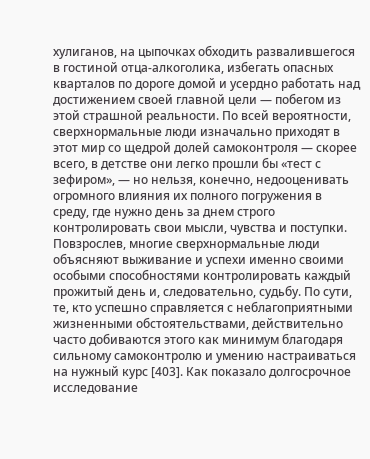хулиганов, на цыпочках обходить развалившегося в гостиной отца-алкоголика, избегать опасных кварталов по дороге домой и усердно работать над достижением своей главной цели — побегом из этой страшной реальности. По всей вероятности, сверхнормальные люди изначально приходят в этот мир со щедрой долей самоконтроля — скорее всего, в детстве они легко прошли бы «тест с зефиром», — но нельзя, конечно, недооценивать огромного влияния их полного погружения в среду, где нужно день за днем строго контролировать свои мысли, чувства и поступки.
Повзрослев, многие сверхнормальные люди объясняют выживание и успехи именно своими особыми способностями контролировать каждый прожитый день и, следовательно, судьбу. По сути, те, кто успешно справляется с неблагоприятными жизненными обстоятельствами, действительно часто добиваются этого как минимум благодаря сильному самоконтролю и умению настраиваться на нужный курс [403]. Как показало долгосрочное исследование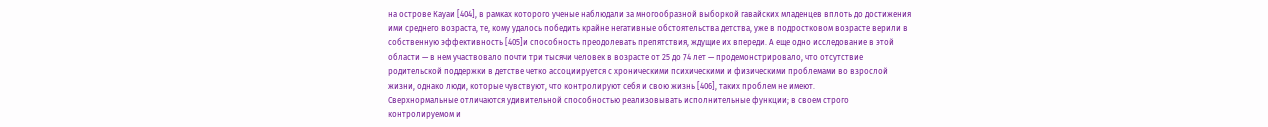на острове Кауаи [404], в рамках которого ученые наблюдали за многообразной выборкой гавайских младенцев вплоть до достижения ими среднего возраста, те, кому удалось победить крайне негативные обстоятельства детства, уже в подростковом возрасте верили в собственную эффективность [405]и способность преодолевать препятствия, ждущие их впереди. А еще одно исследование в этой области — в нем участвовало почти три тысячи человек в возрасте от 25 до 74 лет — продемонстрировало, что отсутствие родительской поддержки в детстве четко ассоциируется с хроническими психическими и физическими проблемами во взрослой жизни, однако люди, которые чувствуют, что контролируют себя и свою жизнь [406], таких проблем не имеют.
Сверхнормальные отличаются удивительной способностью реализовывать исполнительные функции; в своем строго контролируемом и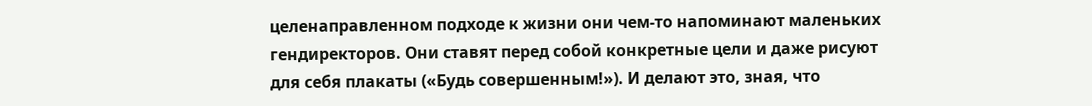целенаправленном подходе к жизни они чем-то напоминают маленьких гендиректоров. Они ставят перед собой конкретные цели и даже рисуют для себя плакаты («Будь совершенным!»). И делают это, зная, что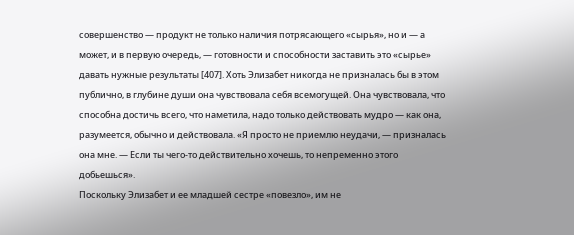совершенство — продукт не только наличия потрясающего «сырья», но и — а может, и в первую очередь, — готовности и способности заставить это «сырье» давать нужные результаты [407]. Хоть Элизабет никогда не призналась бы в этом публично, в глубине души она чувствовала себя всемогущей. Она чувствовала, что способна достичь всего, что наметила, надо только действовать мудро — как она, разумеется, обычно и действовала. «Я просто не приемлю неудачи, — призналась она мне. — Если ты чего-то действительно хочешь, то непременно этого добьешься».
Поскольку Элизабет и ее младшей сестре «повезло», им не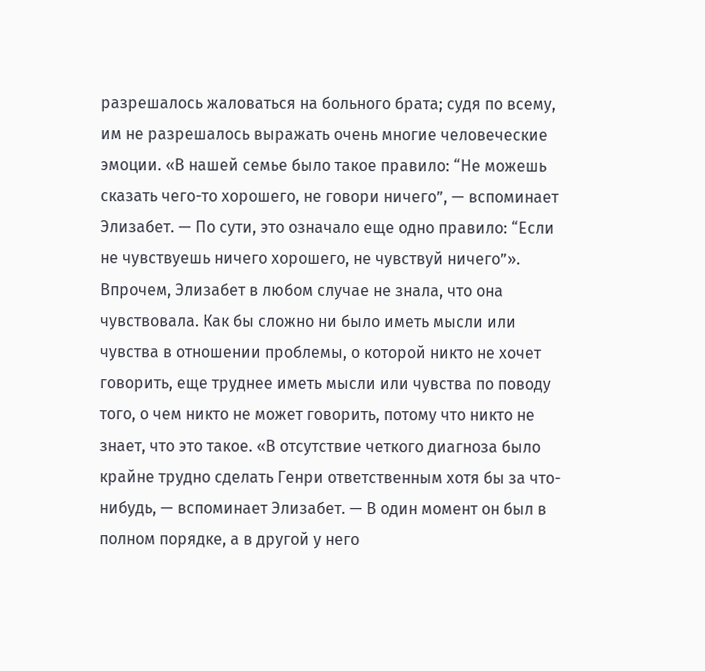разрешалось жаловаться на больного брата; судя по всему, им не разрешалось выражать очень многие человеческие эмоции. «В нашей семье было такое правило: “Не можешь сказать чего-то хорошего, не говори ничего”, — вспоминает Элизабет. — По сути, это означало еще одно правило: “Если не чувствуешь ничего хорошего, не чувствуй ничего”». Впрочем, Элизабет в любом случае не знала, что она чувствовала. Как бы сложно ни было иметь мысли или чувства в отношении проблемы, о которой никто не хочет говорить, еще труднее иметь мысли или чувства по поводу того, о чем никто не может говорить, потому что никто не знает, что это такое. «В отсутствие четкого диагноза было крайне трудно сделать Генри ответственным хотя бы за что-нибудь, — вспоминает Элизабет. — В один момент он был в полном порядке, а в другой у него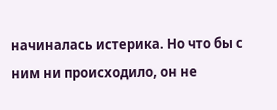начиналась истерика. Но что бы с ним ни происходило, он не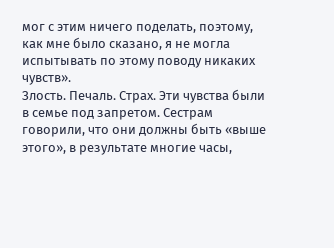мог с этим ничего поделать, поэтому, как мне было сказано, я не могла испытывать по этому поводу никаких чувств».
Злость. Печаль. Страх. Эти чувства были в семье под запретом. Сестрам говорили, что они должны быть «выше этого», в результате многие часы,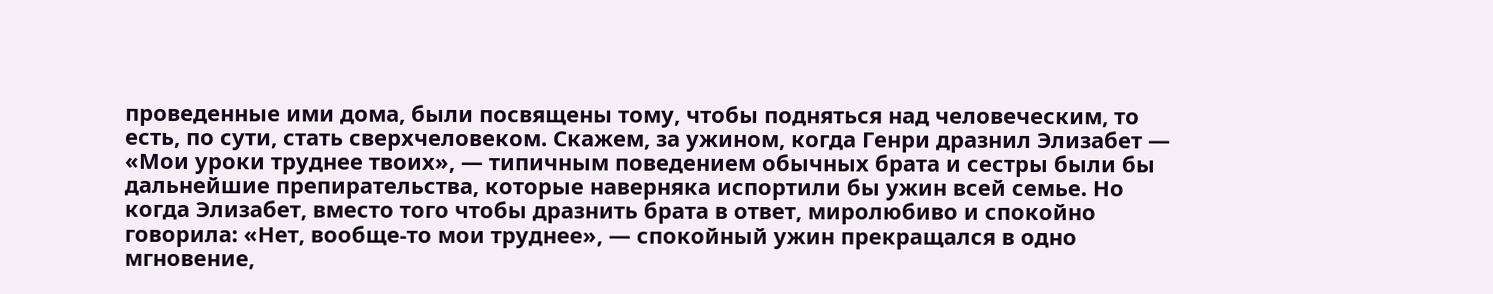проведенные ими дома, были посвящены тому, чтобы подняться над человеческим, то есть, по сути, стать сверхчеловеком. Скажем, за ужином, когда Генри дразнил Элизабет — «Мои уроки труднее твоих», — типичным поведением обычных брата и сестры были бы дальнейшие препирательства, которые наверняка испортили бы ужин всей семье. Но когда Элизабет, вместо того чтобы дразнить брата в ответ, миролюбиво и спокойно говорила: «Нет, вообще-то мои труднее», — спокойный ужин прекращался в одно мгновение,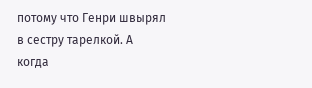потому что Генри швырял в сестру тарелкой. А когда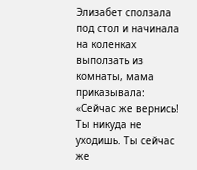Элизабет сползала под стол и начинала на коленках выползать из комнаты, мама приказывала: «Сейчас же вернись! Ты никуда не уходишь. Ты сейчас же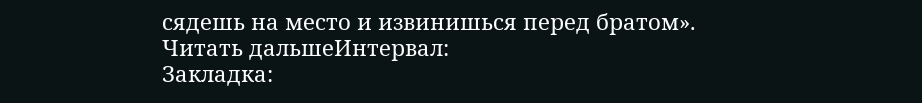сядешь на место и извинишься перед братом».
Читать дальшеИнтервал:
Закладка: